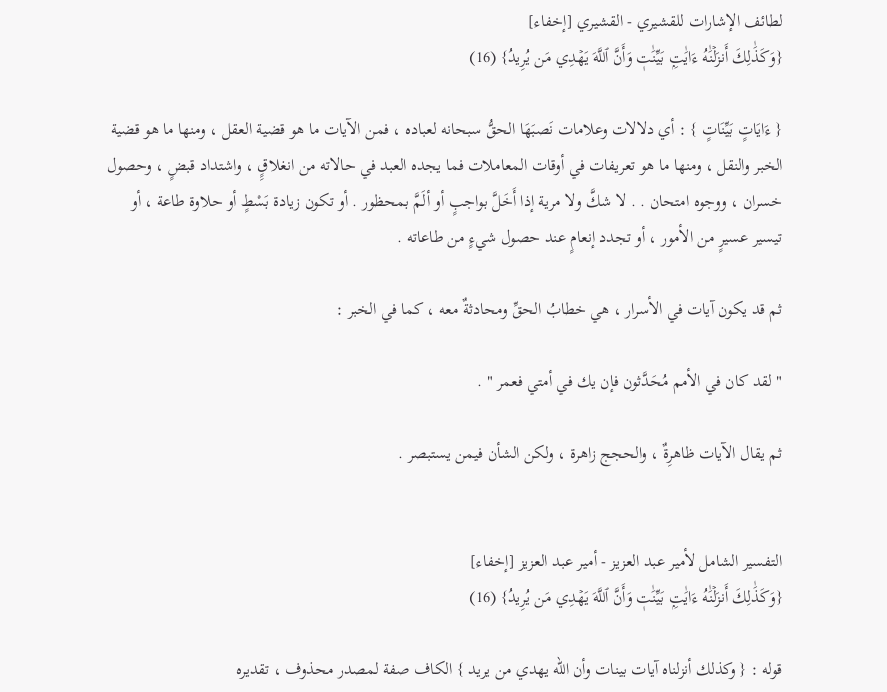لطائف الإشارات للقشيري - القشيري [إخفاء]
{وَكَذَٰلِكَ أَنزَلۡنَٰهُ ءَايَٰتِۭ بَيِّنَٰتٖ وَأَنَّ ٱللَّهَ يَهۡدِي مَن يُرِيدُ} (16)

{ ءَايَاتٍ بَيِّنَاتٍ } : أي دلالات وعلامات نَصبَهَا الحقُّ سبحانه لعباده ، فمن الآيات ما هو قضية العقل ، ومنها ما هو قضية الخبر والنقل ، ومنها ما هو تعريفات في أوقات المعاملات فما يجده العبد في حالاته من انغلاقٍِ ، واشتداد قبضٍ ، وحصول خسران ، ووجوه امتحان . . لا شكَّ ولا مرية إذا أَخَلَّ بواجبٍ أو ألَمَّ بمحظور . أو تكون زيادة بَسْطٍ أو حلاوة طاعة ، أو تيسير عسيرٍ من الأمور ، أو تجدد إنعامٍ عند حصول شيءٍ من طاعاته .

ثم قد يكون آيات في الأسرار ، هي خطابُ الحقِّ ومحادثةٌ معه ، كما في الخبر :

" لقد كان في الأمم مُحَدَّثون فإن يك في أمتي فعمر " .

ثم يقال الآيات ظاهرِةٌ ، والحجج زاهرة ، ولكن الشأن فيمن يستبصر .


التفسير الشامل لأمير عبد العزيز - أمير عبد العزيز [إخفاء]
{وَكَذَٰلِكَ أَنزَلۡنَٰهُ ءَايَٰتِۭ بَيِّنَٰتٖ وَأَنَّ ٱللَّهَ يَهۡدِي مَن يُرِيدُ} (16)

قوله : { وكذلك أنزلناه آيات بينات وأن الله يهدي من يريد } الكاف صفة لمصدر محذوف ، تقديره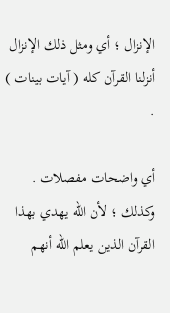الإنزال ؛ أي ومثل ذلك الإنزال أنزلنا القرآن كله ( آيات بينات ) .

أي واضحات مفصلات . وكذلك ؛ لأن الله يهدي بهذا القرآن الذين يعلم الله أنهم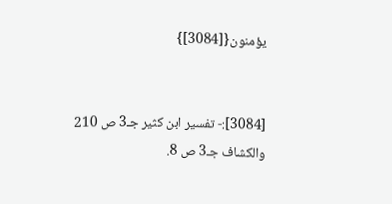يؤمنون{[3084]}


[3084]:- تفسير ابن كثير جـ3 ص 210 والكشاف جـ3 ص 8.